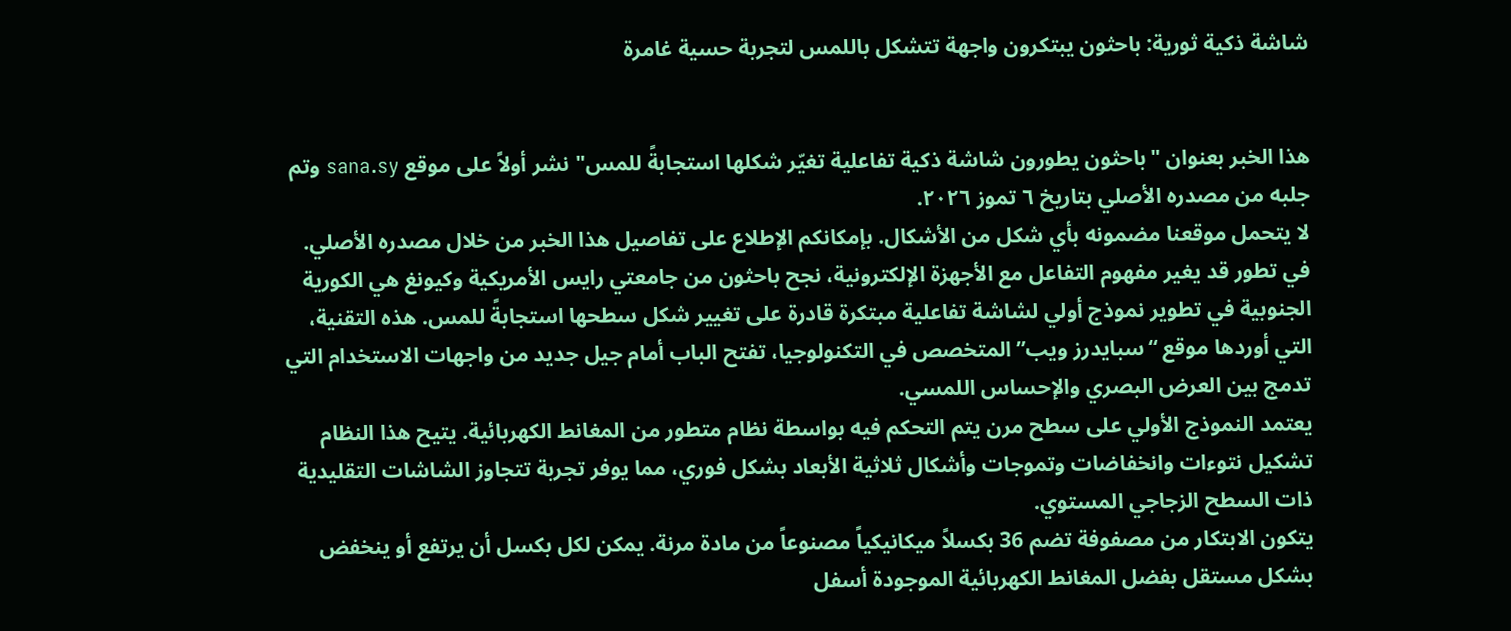شاشة ذكية ثورية: باحثون يبتكرون واجهة تتشكل باللمس لتجربة حسية غامرة


هذا الخبر بعنوان "باحثون يطورون شاشة ذكية تفاعلية تغيّر شكلها استجابةً للمس" نشر أولاً على موقع sana.sy وتم جلبه من مصدره الأصلي بتاريخ ٦ تموز ٢٠٢٦.
لا يتحمل موقعنا مضمونه بأي شكل من الأشكال. بإمكانكم الإطلاع على تفاصيل هذا الخبر من خلال مصدره الأصلي.
في تطور قد يغير مفهوم التفاعل مع الأجهزة الإلكترونية، نجح باحثون من جامعتي رايس الأمريكية وكيونغ هي الكورية الجنوبية في تطوير نموذج أولي لشاشة تفاعلية مبتكرة قادرة على تغيير شكل سطحها استجابةً للمس. هذه التقنية، التي أوردها موقع “سبايدرز ويب” المتخصص في التكنولوجيا، تفتح الباب أمام جيل جديد من واجهات الاستخدام التي تدمج بين العرض البصري والإحساس اللمسي.
يعتمد النموذج الأولي على سطح مرن يتم التحكم فيه بواسطة نظام متطور من المغانط الكهربائية. يتيح هذا النظام تشكيل نتوءات وانخفاضات وتموجات وأشكال ثلاثية الأبعاد بشكل فوري، مما يوفر تجربة تتجاوز الشاشات التقليدية ذات السطح الزجاجي المستوي.
يتكون الابتكار من مصفوفة تضم 36 بكسلاً ميكانيكياً مصنوعاً من مادة مرنة. يمكن لكل بكسل أن يرتفع أو ينخفض بشكل مستقل بفضل المغانط الكهربائية الموجودة أسفل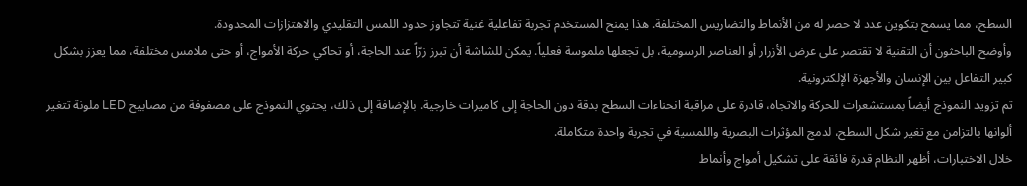السطح، مما يسمح بتكوين عدد لا حصر له من الأنماط والتضاريس المختلفة. هذا يمنح المستخدم تجربة تفاعلية غنية تتجاوز حدود اللمس التقليدي والاهتزازات المحدودة.
وأوضح الباحثون أن التقنية لا تقتصر على عرض الأزرار أو العناصر الرسومية، بل تجعلها ملموسة فعلياً. يمكن للشاشة أن تبرز زرّاً عند الحاجة، أو تحاكي حركة الأمواج، أو حتى ملامس مختلفة، مما يعزز بشكل كبير التفاعل بين الإنسان والأجهزة الإلكترونية.
تم تزويد النموذج أيضاً بمستشعرات للحركة والاتجاه، قادرة على مراقبة انحناءات السطح بدقة دون الحاجة إلى كاميرات خارجية. بالإضافة إلى ذلك، يحتوي النموذج على مصفوفة من مصابيح LED ملونة تتغير ألوانها بالتزامن مع تغير شكل السطح، لدمج المؤثرات البصرية واللمسية في تجربة واحدة متكاملة.
خلال الاختبارات، أظهر النظام قدرة فائقة على تشكيل أمواج وأنماط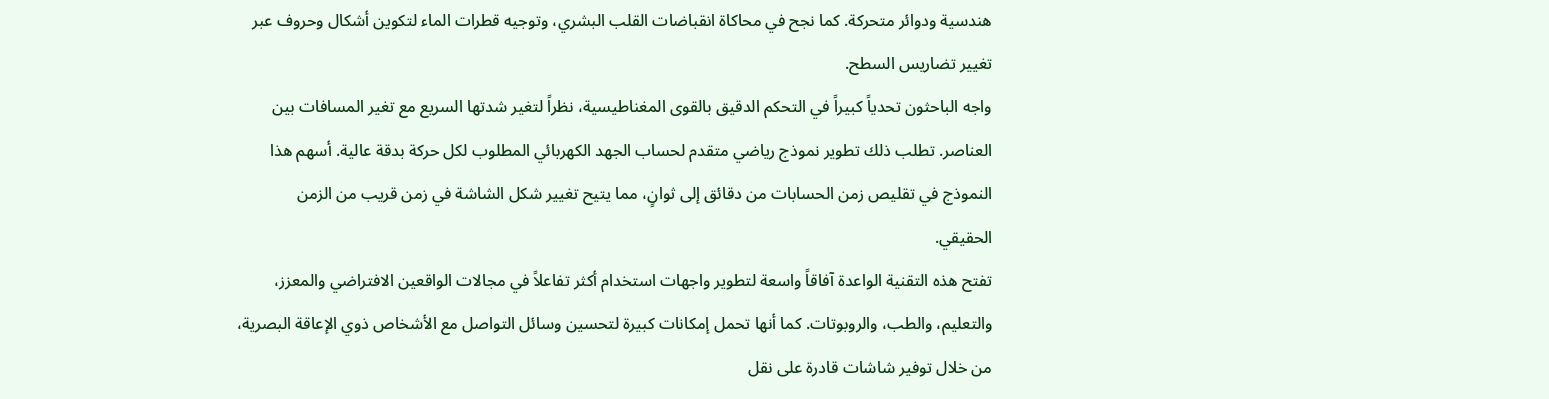هندسية ودوائر متحركة. كما نجح في محاكاة انقباضات القلب البشري، وتوجيه قطرات الماء لتكوين أشكال وحروف عبر تغيير تضاريس السطح.
واجه الباحثون تحدياً كبيراً في التحكم الدقيق بالقوى المغناطيسية، نظراً لتغير شدتها السريع مع تغير المسافات بين العناصر. تطلب ذلك تطوير نموذج رياضي متقدم لحساب الجهد الكهربائي المطلوب لكل حركة بدقة عالية. أسهم هذا النموذج في تقليص زمن الحسابات من دقائق إلى ثوانٍ، مما يتيح تغيير شكل الشاشة في زمن قريب من الزمن الحقيقي.
تفتح هذه التقنية الواعدة آفاقاً واسعة لتطوير واجهات استخدام أكثر تفاعلاً في مجالات الواقعين الافتراضي والمعزز، والتعليم، والطب، والروبوتات. كما أنها تحمل إمكانات كبيرة لتحسين وسائل التواصل مع الأشخاص ذوي الإعاقة البصرية، من خلال توفير شاشات قادرة على نقل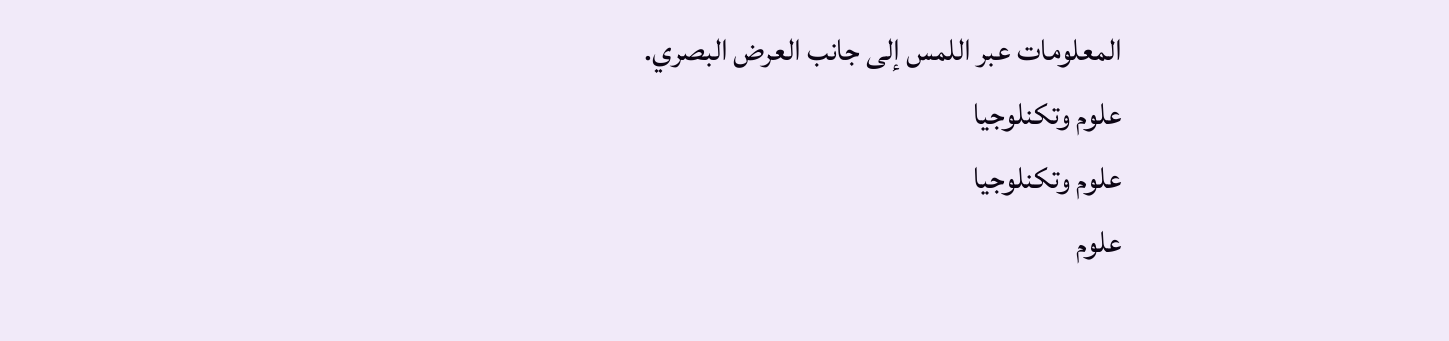المعلومات عبر اللمس إلى جانب العرض البصري.
علوم وتكنلوجيا
علوم وتكنلوجيا
علوم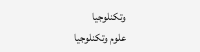وتكنلوجيا
علوم وتكنلوجيا